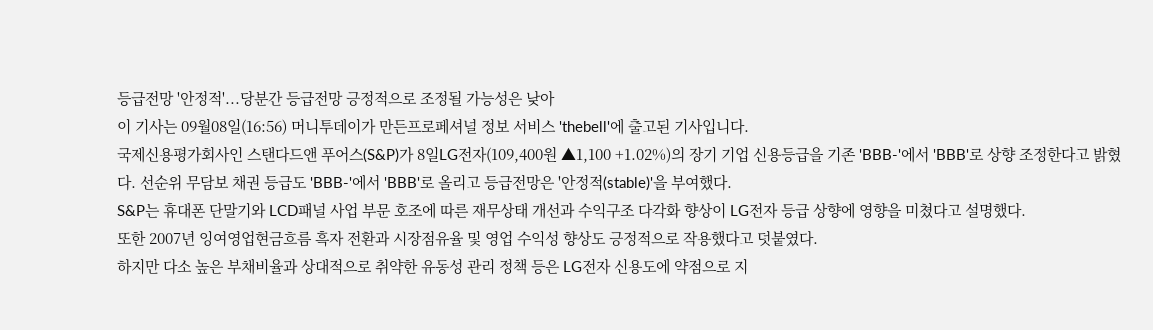등급전망 '안정적'...당분간 등급전망 긍정적으로 조정될 가능성은 낮아
이 기사는 09월08일(16:56) 머니투데이가 만든프로페셔널 정보 서비스 'thebell'에 출고된 기사입니다.
국제신용평가회사인 스탠다드앤 푸어스(S&P)가 8일LG전자(109,400원 ▲1,100 +1.02%)의 장기 기업 신용등급을 기존 'BBB-'에서 'BBB'로 상향 조정한다고 밝혔다. 선순위 무담보 채권 등급도 'BBB-'에서 'BBB'로 올리고 등급전망은 '안정적(stable)'을 부여했다.
S&P는 휴대폰 단말기와 LCD패널 사업 부문 호조에 따른 재무상태 개선과 수익구조 다각화 향상이 LG전자 등급 상향에 영향을 미쳤다고 설명했다.
또한 2007년 잉여영업현금흐름 흑자 전환과 시장점유율 및 영업 수익성 향상도 긍정적으로 작용했다고 덧붙였다.
하지만 다소 높은 부채비율과 상대적으로 취약한 유동성 관리 정책 등은 LG전자 신용도에 약점으로 지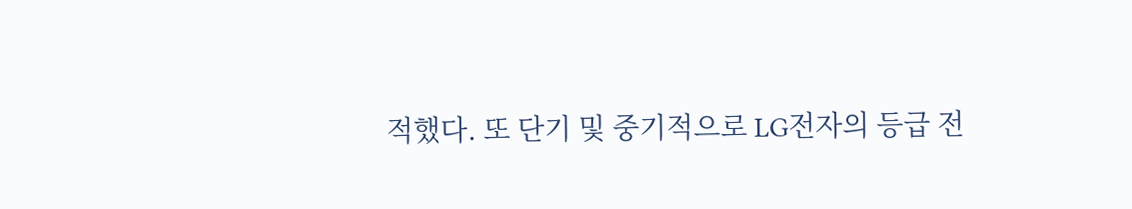적했다. 또 단기 및 중기적으로 LG전자의 등급 전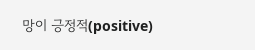망이 긍정적(positive)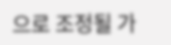으로 조정될 가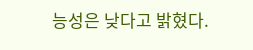능성은 낮다고 밝혔다.